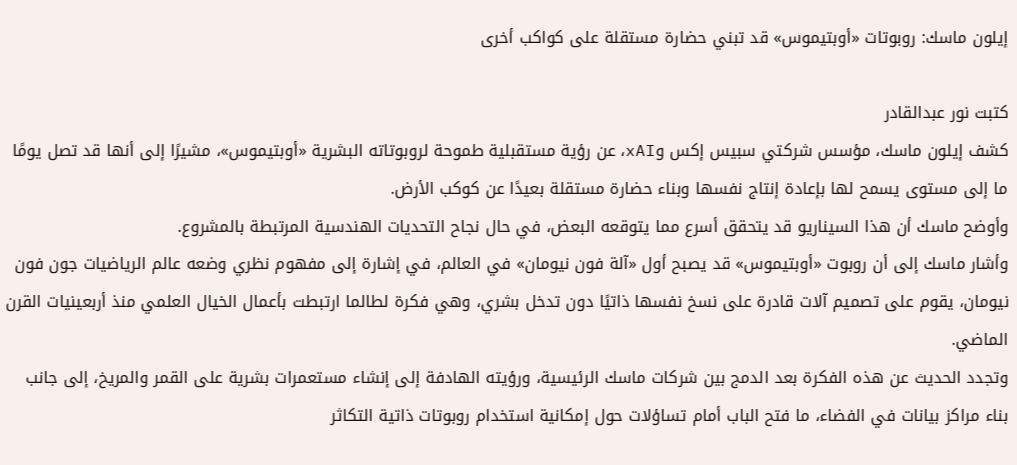إيلون ماسك: روبوتات «أوبتيموس» قد تبني حضارة مستقلة على كواكب أخرى

كتبت نور عبدالقادر
كشف إيلون ماسك، مؤسس شركتي سبيس إكس وxAI، عن رؤية مستقبلية طموحة لروبوتاته البشرية «أوبتيموس»، مشيرًا إلى أنها قد تصل يومًا ما إلى مستوى يسمح لها بإعادة إنتاج نفسها وبناء حضارة مستقلة بعيدًا عن كوكب الأرض.
وأوضح ماسك أن هذا السيناريو قد يتحقق أسرع مما يتوقعه البعض، في حال نجاح التحديات الهندسية المرتبطة بالمشروع.
وأشار ماسك إلى أن روبوت «أوبتيموس» قد يصبح أول «آلة فون نيومان» في العالم، في إشارة إلى مفهوم نظري وضعه عالم الرياضيات جون فون نيومان، يقوم على تصميم آلات قادرة على نسخ نفسها ذاتيًا دون تدخل بشري، وهي فكرة لطالما ارتبطت بأعمال الخيال العلمي منذ أربعينيات القرن الماضي.
وتجدد الحديث عن هذه الفكرة بعد الدمج بين شركات ماسك الرئيسية، ورؤيته الهادفة إلى إنشاء مستعمرات بشرية على القمر والمريخ، إلى جانب بناء مراكز بيانات في الفضاء، ما فتح الباب أمام تساؤلات حول إمكانية استخدام روبوتات ذاتية التكاثر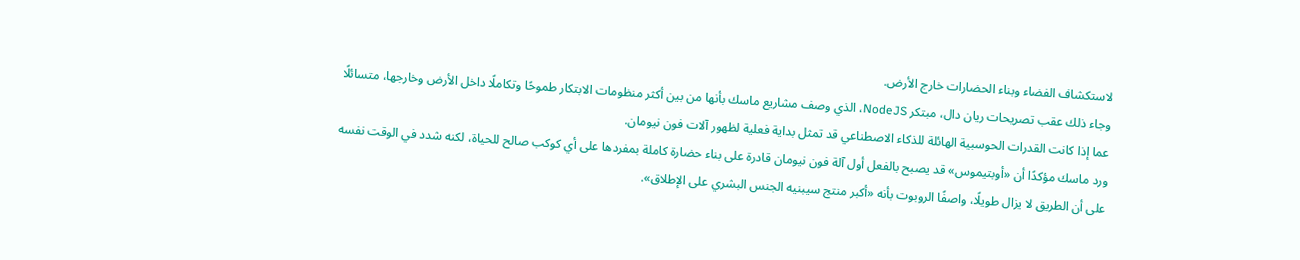لاستكشاف الفضاء وبناء الحضارات خارج الأرض.
وجاء ذلك عقب تصريحات ريان دال، مبتكر NodeJS، الذي وصف مشاريع ماسك بأنها من بين أكثر منظومات الابتكار طموحًا وتكاملًا داخل الأرض وخارجها، متسائلًا عما إذا كانت القدرات الحوسبية الهائلة للذكاء الاصطناعي قد تمثل بداية فعلية لظهور آلات فون نيومان.
ورد ماسك مؤكدًا أن «أوبتيموس» قد يصبح بالفعل أول آلة فون نيومان قادرة على بناء حضارة كاملة بمفردها على أي كوكب صالح للحياة، لكنه شدد في الوقت نفسه على أن الطريق لا يزال طويلًا، واصفًا الروبوت بأنه «أكبر منتج سيبنيه الجنس البشري على الإطلاق».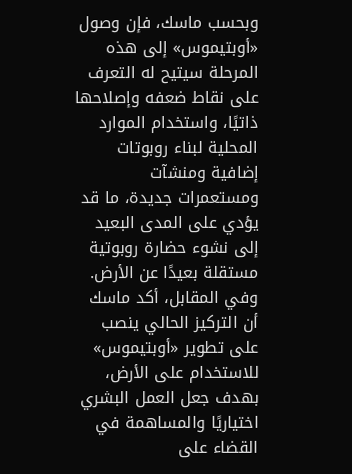وبحسب ماسك، فإن وصول «أوبتيموس» إلى هذه المرحلة سيتيح له التعرف على نقاط ضعفه وإصلاحها ذاتيًا، واستخدام الموارد المحلية لبناء روبوتات إضافية ومنشآت ومستعمرات جديدة، ما قد يؤدي على المدى البعيد إلى نشوء حضارة روبوتية مستقلة بعيدًا عن الأرض.
وفي المقابل، أكد ماسك أن التركيز الحالي ينصب على تطوير «أوبتيموس» للاستخدام على الأرض، بهدف جعل العمل البشري اختياريًا والمساهمة في القضاء على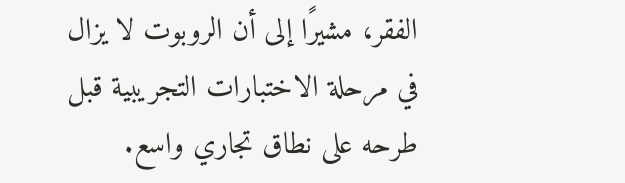الفقر، مشيرًا إلى أن الروبوت لا يزال في مرحلة الاختبارات التجريبية قبل طرحه على نطاق تجاري واسع.